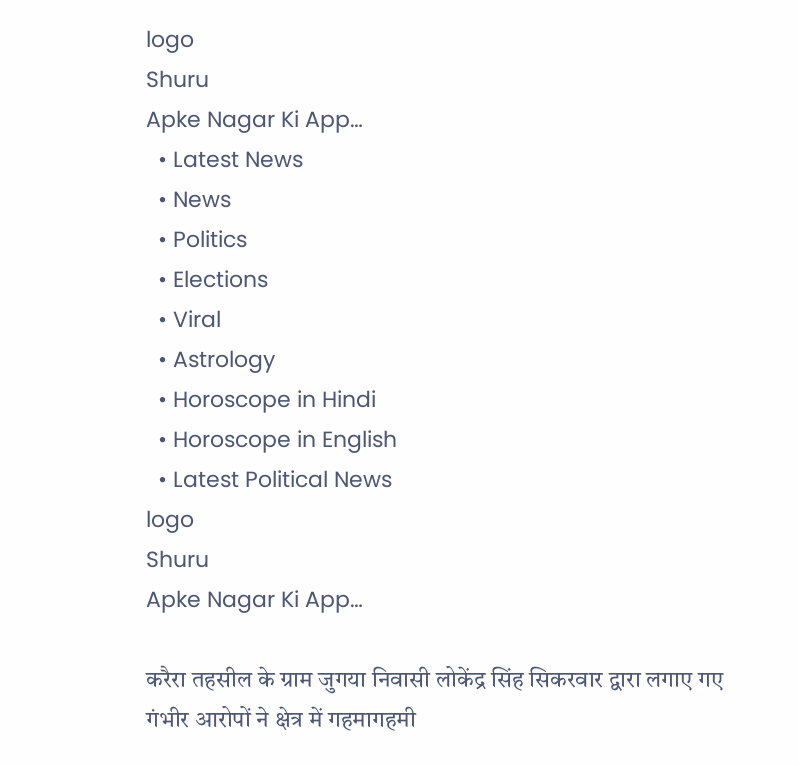logo
Shuru
Apke Nagar Ki App…
  • Latest News
  • News
  • Politics
  • Elections
  • Viral
  • Astrology
  • Horoscope in Hindi
  • Horoscope in English
  • Latest Political News
logo
Shuru
Apke Nagar Ki App…

करैरा तहसील के ग्राम जुगया निवासी लोकेंद्र सिंह सिकरवार द्वारा लगाए गए गंभीर आरोपों ने क्षेत्र में गहमागहमी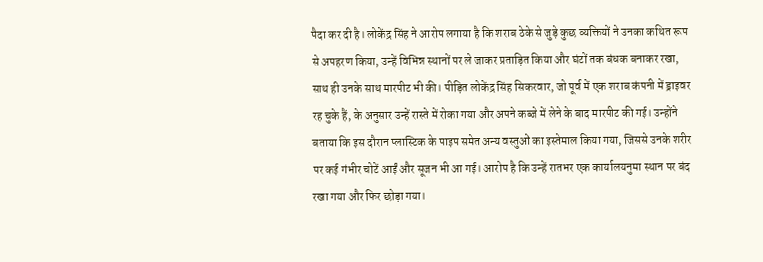पैदा कर दी है। लोकेंद्र सिंह ने आरोप लगाया है कि शराब ठेके से जुड़े कुछ व्यक्तियों ने उनका कथित रूप से अपहरण किया, उन्हें विभिन्न स्थानों पर ले जाकर प्रताड़ित किया और घंटों तक बंधक बनाकर रखा, साथ ही उनके साथ मारपीट भी की। पीड़ित लोकेंद्र सिंह सिकरवार, जो पूर्व में एक शराब कंपनी में ड्राइवर रह चुके हैं, के अनुसार उन्हें रास्ते में रोका गया और अपने कब्जे में लेने के बाद मारपीट की गई। उन्होंने बताया कि इस दौरान प्लास्टिक के पाइप समेत अन्य वस्तुओं का इस्तेमाल किया गया, जिससे उनके शरीर पर कई गंभीर चोटें आईं और सूजन भी आ गई। आरोप है कि उन्हें रातभर एक कार्यालयनुमा स्थान पर बंद रखा गया और फिर छोड़ा गया।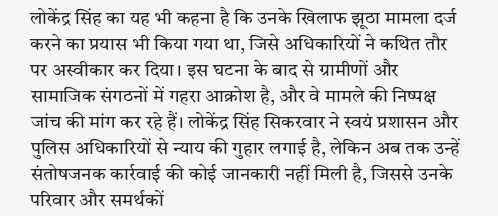लोकेंद्र सिंह का यह भी कहना है कि उनके खिलाफ झूठा मामला दर्ज करने का प्रयास भी किया गया था, जिसे अधिकारियों ने कथित तौर पर अस्वीकार कर दिया। इस घटना के बाद से ग्रामीणों और सामाजिक संगठनों में गहरा आक्रोश है, और वे मामले की निष्पक्ष जांच की मांग कर रहे हैं। लोकेंद्र सिंह सिकरवार ने स्वयं प्रशासन और पुलिस अधिकारियों से न्याय की गुहार लगाई है, लेकिन अब तक उन्हें संतोषजनक कार्रवाई की कोई जानकारी नहीं मिली है, जिससे उनके परिवार और समर्थकों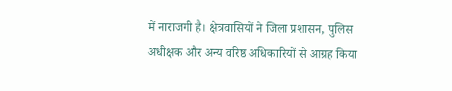में नाराजगी है। क्षेत्रवासियों ने जिला प्रशासन, पुलिस अधीक्षक और अन्य वरिष्ठ अधिकारियों से आग्रह किया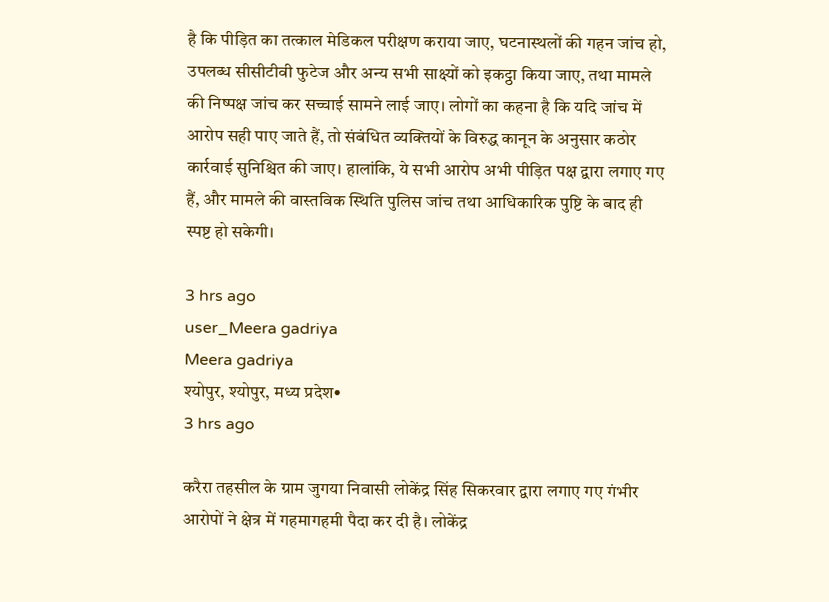है कि पीड़ित का तत्काल मेडिकल परीक्षण कराया जाए, घटनास्थलों की गहन जांच हो, उपलब्ध सीसीटीवी फुटेज और अन्य सभी साक्ष्यों को इकट्ठा किया जाए, तथा मामले की निष्पक्ष जांच कर सच्चाई सामने लाई जाए। लोगों का कहना है कि यदि जांच में आरोप सही पाए जाते हैं, तो संबंधित व्यक्तियों के विरुद्ध कानून के अनुसार कठोर कार्रवाई सुनिश्चित की जाए। हालांकि, ये सभी आरोप अभी पीड़ित पक्ष द्वारा लगाए गए हैं, और मामले की वास्तविक स्थिति पुलिस जांच तथा आधिकारिक पुष्टि के बाद ही स्पष्ट हो सकेगी।

3 hrs ago
user_Meera gadriya
Meera gadriya
श्योपुर, श्योपुर, मध्य प्रदेश•
3 hrs ago

करैरा तहसील के ग्राम जुगया निवासी लोकेंद्र सिंह सिकरवार द्वारा लगाए गए गंभीर आरोपों ने क्षेत्र में गहमागहमी पैदा कर दी है। लोकेंद्र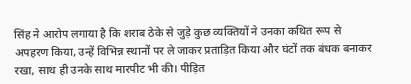सिंह ने आरोप लगाया है कि शराब ठेके से जुड़े कुछ व्यक्तियों ने उनका कथित रूप से अपहरण किया, उन्हें विभिन्न स्थानों पर ले जाकर प्रताड़ित किया और घंटों तक बंधक बनाकर रखा, साथ ही उनके साथ मारपीट भी की। पीड़ित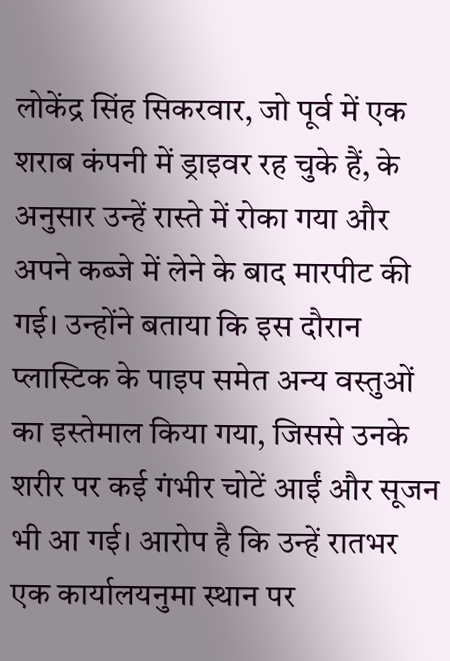लोकेंद्र सिंह सिकरवार, जो पूर्व में एक शराब कंपनी में ड्राइवर रह चुके हैं, के अनुसार उन्हें रास्ते में रोका गया और अपने कब्जे में लेने के बाद मारपीट की गई। उन्होंने बताया कि इस दौरान प्लास्टिक के पाइप समेत अन्य वस्तुओं का इस्तेमाल किया गया, जिससे उनके शरीर पर कई गंभीर चोटें आईं और सूजन भी आ गई। आरोप है कि उन्हें रातभर एक कार्यालयनुमा स्थान पर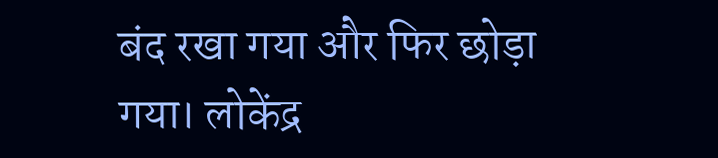बंद रखा गया और फिर छोड़ा गया। लोकेंद्र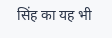सिंह का यह भी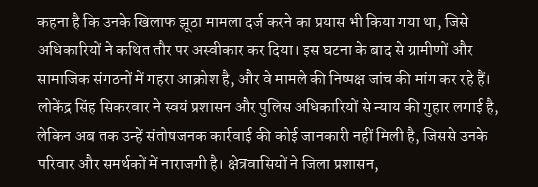कहना है कि उनके खिलाफ झूठा मामला दर्ज करने का प्रयास भी किया गया था, जिसे अधिकारियों ने कथित तौर पर अस्वीकार कर दिया। इस घटना के बाद से ग्रामीणों और सामाजिक संगठनों में गहरा आक्रोश है, और वे मामले की निष्पक्ष जांच की मांग कर रहे हैं। लोकेंद्र सिंह सिकरवार ने स्वयं प्रशासन और पुलिस अधिकारियों से न्याय की गुहार लगाई है, लेकिन अब तक उन्हें संतोषजनक कार्रवाई की कोई जानकारी नहीं मिली है, जिससे उनके परिवार और समर्थकों में नाराजगी है। क्षेत्रवासियों ने जिला प्रशासन,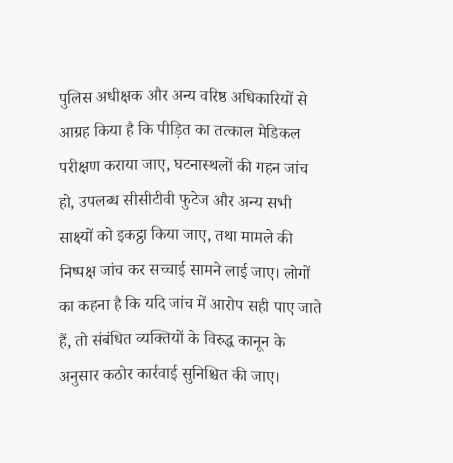पुलिस अधीक्षक और अन्य वरिष्ठ अधिकारियों से आग्रह किया है कि पीड़ित का तत्काल मेडिकल परीक्षण कराया जाए, घटनास्थलों की गहन जांच हो, उपलब्ध सीसीटीवी फुटेज और अन्य सभी साक्ष्यों को इकट्ठा किया जाए, तथा मामले की निष्पक्ष जांच कर सच्चाई सामने लाई जाए। लोगों का कहना है कि यदि जांच में आरोप सही पाए जाते हैं, तो संबंधित व्यक्तियों के विरुद्ध कानून के अनुसार कठोर कार्रवाई सुनिश्चित की जाए।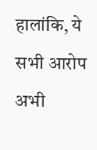हालांकि, ये सभी आरोप अभी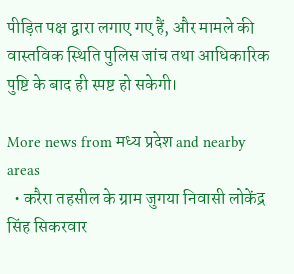पीड़ित पक्ष द्वारा लगाए गए हैं, और मामले की वास्तविक स्थिति पुलिस जांच तथा आधिकारिक पुष्टि के बाद ही स्पष्ट हो सकेगी।

More news from मध्य प्रदेश and nearby areas
  • करैरा तहसील के ग्राम जुगया निवासी लोकेंद्र सिंह सिकरवार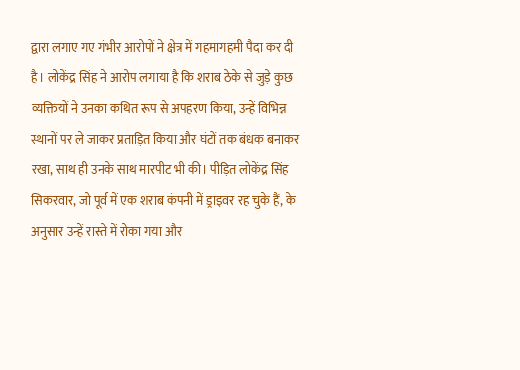द्वारा लगाए गए गंभीर आरोपों ने क्षेत्र में गहमागहमी पैदा कर दी है। लोकेंद्र सिंह ने आरोप लगाया है कि शराब ठेके से जुड़े कुछ व्यक्तियों ने उनका कथित रूप से अपहरण किया, उन्हें विभिन्न स्थानों पर ले जाकर प्रताड़ित किया और घंटों तक बंधक बनाकर रखा, साथ ही उनके साथ मारपीट भी की। पीड़ित लोकेंद्र सिंह सिकरवार, जो पूर्व में एक शराब कंपनी में ड्राइवर रह चुके हैं, के अनुसार उन्हें रास्ते में रोका गया और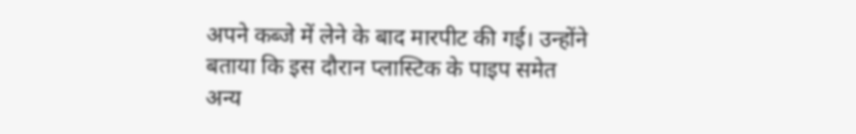अपने कब्जे में लेने के बाद मारपीट की गई। उन्होंने बताया कि इस दौरान प्लास्टिक के पाइप समेत अन्य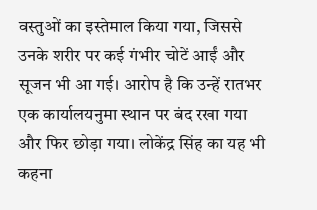वस्तुओं का इस्तेमाल किया गया, जिससे उनके शरीर पर कई गंभीर चोटें आईं और सूजन भी आ गई। आरोप है कि उन्हें रातभर एक कार्यालयनुमा स्थान पर बंद रखा गया और फिर छोड़ा गया। लोकेंद्र सिंह का यह भी कहना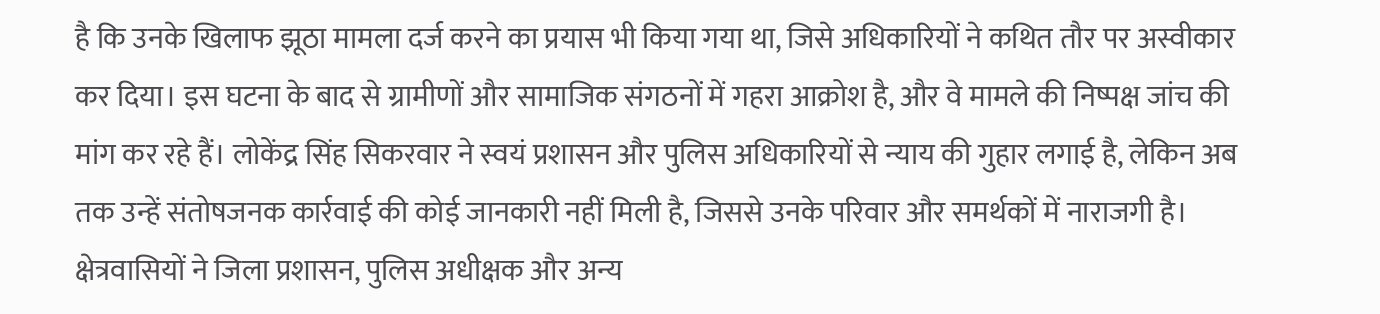है कि उनके खिलाफ झूठा मामला दर्ज करने का प्रयास भी किया गया था, जिसे अधिकारियों ने कथित तौर पर अस्वीकार कर दिया। इस घटना के बाद से ग्रामीणों और सामाजिक संगठनों में गहरा आक्रोश है, और वे मामले की निष्पक्ष जांच की मांग कर रहे हैं। लोकेंद्र सिंह सिकरवार ने स्वयं प्रशासन और पुलिस अधिकारियों से न्याय की गुहार लगाई है, लेकिन अब तक उन्हें संतोषजनक कार्रवाई की कोई जानकारी नहीं मिली है, जिससे उनके परिवार और समर्थकों में नाराजगी है। क्षेत्रवासियों ने जिला प्रशासन, पुलिस अधीक्षक और अन्य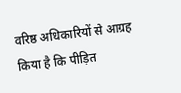वरिष्ठ अधिकारियों से आग्रह किया है कि पीड़ित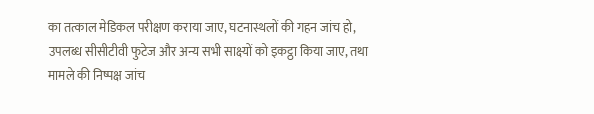का तत्काल मेडिकल परीक्षण कराया जाए, घटनास्थलों की गहन जांच हो, उपलब्ध सीसीटीवी फुटेज और अन्य सभी साक्ष्यों को इकट्ठा किया जाए, तथा मामले की निष्पक्ष जांच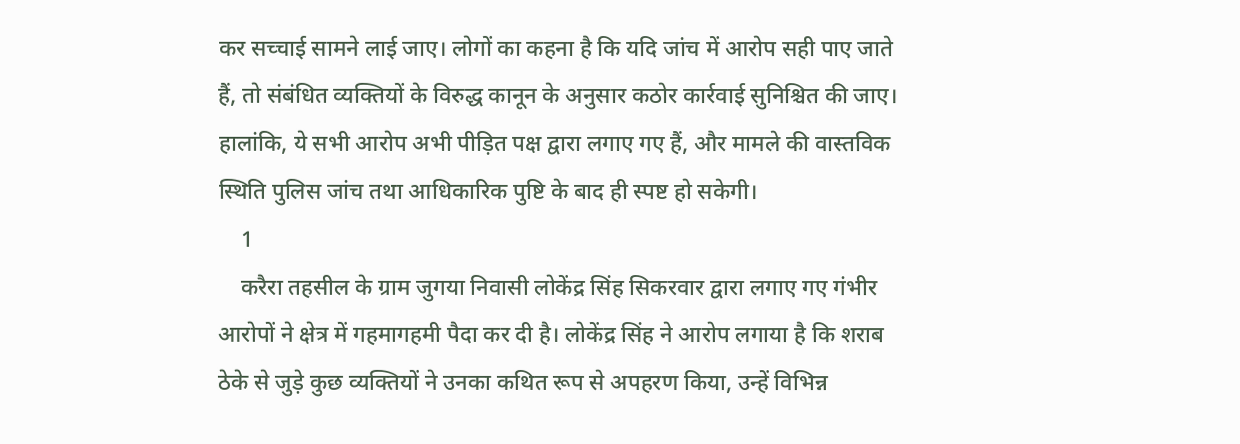कर सच्चाई सामने लाई जाए। लोगों का कहना है कि यदि जांच में आरोप सही पाए जाते हैं, तो संबंधित व्यक्तियों के विरुद्ध कानून के अनुसार कठोर कार्रवाई सुनिश्चित की जाए। हालांकि, ये सभी आरोप अभी पीड़ित पक्ष द्वारा लगाए गए हैं, और मामले की वास्तविक स्थिति पुलिस जांच तथा आधिकारिक पुष्टि के बाद ही स्पष्ट हो सकेगी।
    1
    करैरा तहसील के ग्राम जुगया निवासी लोकेंद्र सिंह सिकरवार द्वारा लगाए गए गंभीर आरोपों ने क्षेत्र में गहमागहमी पैदा कर दी है। लोकेंद्र सिंह ने आरोप लगाया है कि शराब ठेके से जुड़े कुछ व्यक्तियों ने उनका कथित रूप से अपहरण किया, उन्हें विभिन्न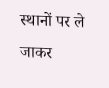स्थानों पर ले जाकर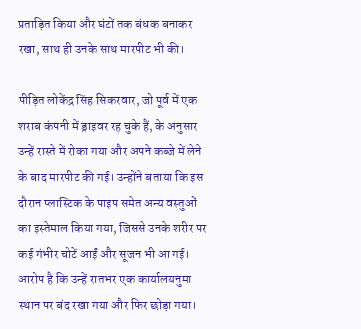प्रताड़ित किया और घंटों तक बंधक बनाकर रखा, साथ ही उनके साथ मारपीट भी की।

पीड़ित लोकेंद्र सिंह सिकरवार, जो पूर्व में एक शराब कंपनी में ड्राइवर रह चुके हैं, के अनुसार उन्हें रास्ते में रोका गया और अपने कब्जे में लेने के बाद मारपीट की गई। उन्होंने बताया कि इस दौरान प्लास्टिक के पाइप समेत अन्य वस्तुओं का इस्तेमाल किया गया, जिससे उनके शरीर पर कई गंभीर चोटें आईं और सूजन भी आ गई। आरोप है कि उन्हें रातभर एक कार्यालयनुमा स्थान पर बंद रखा गया और फिर छोड़ा गया।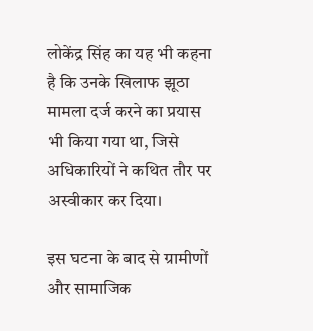लोकेंद्र सिंह का यह भी कहना है कि उनके खिलाफ झूठा मामला दर्ज करने का प्रयास भी किया गया था, जिसे अधिकारियों ने कथित तौर पर अस्वीकार कर दिया।

इस घटना के बाद से ग्रामीणों और सामाजिक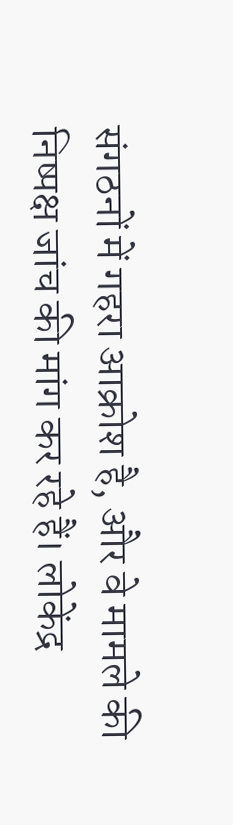संगठनों में गहरा आक्रोश है, और वे मामले की निष्पक्ष जांच की मांग कर रहे हैं। लोकेंद्र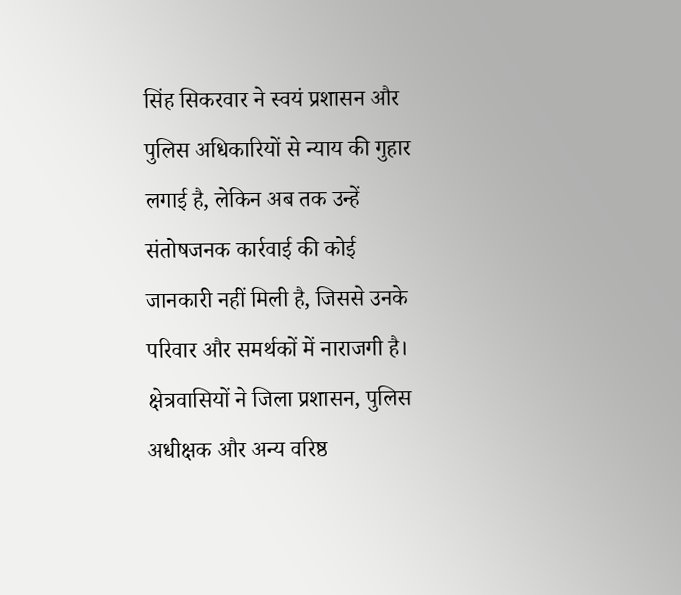सिंह सिकरवार ने स्वयं प्रशासन और पुलिस अधिकारियों से न्याय की गुहार लगाई है, लेकिन अब तक उन्हें संतोषजनक कार्रवाई की कोई जानकारी नहीं मिली है, जिससे उनके परिवार और समर्थकों में नाराजगी है। क्षेत्रवासियों ने जिला प्रशासन, पुलिस अधीक्षक और अन्य वरिष्ठ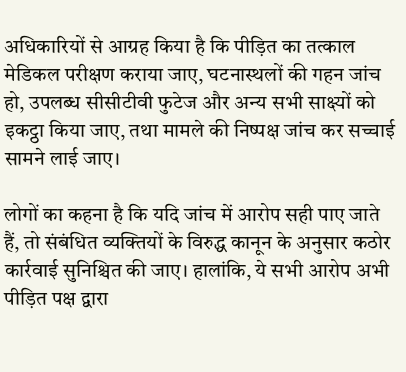अधिकारियों से आग्रह किया है कि पीड़ित का तत्काल मेडिकल परीक्षण कराया जाए, घटनास्थलों की गहन जांच हो, उपलब्ध सीसीटीवी फुटेज और अन्य सभी साक्ष्यों को इकट्ठा किया जाए, तथा मामले की निष्पक्ष जांच कर सच्चाई सामने लाई जाए।

लोगों का कहना है कि यदि जांच में आरोप सही पाए जाते हैं, तो संबंधित व्यक्तियों के विरुद्ध कानून के अनुसार कठोर कार्रवाई सुनिश्चित की जाए। हालांकि, ये सभी आरोप अभी पीड़ित पक्ष द्वारा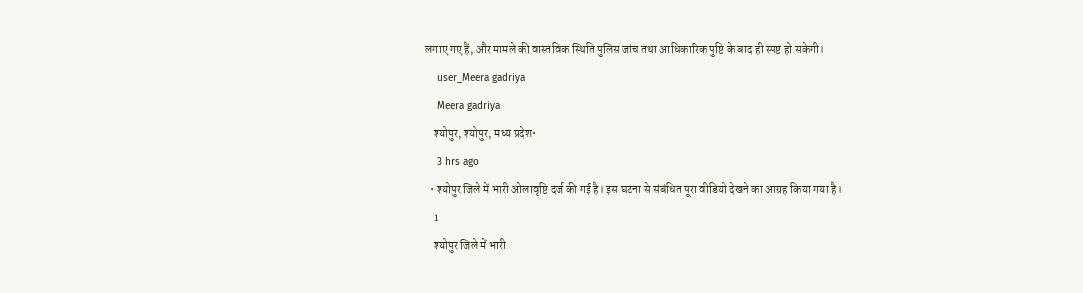लगाए गए हैं, और मामले की वास्तविक स्थिति पुलिस जांच तथा आधिकारिक पुष्टि के बाद ही स्पष्ट हो सकेगी।
    user_Meera gadriya
    Meera gadriya
    श्योपुर, श्योपुर, मध्य प्रदेश•
    3 hrs ago
  • श्योपुर जिले में भारी ओलावृष्टि दर्ज की गई है। इस घटना से संबंधित पूरा वीडियो देखने का आग्रह किया गया है।
    1
    श्योपुर जिले में भारी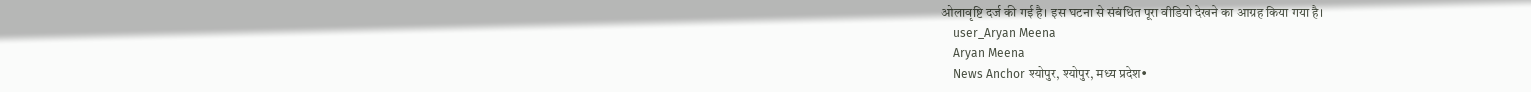ओलावृष्टि दर्ज की गई है। इस घटना से संबंधित पूरा वीडियो देखने का आग्रह किया गया है।
    user_Aryan Meena
    Aryan Meena
    News Anchor श्योपुर, श्योपुर, मध्य प्रदेश•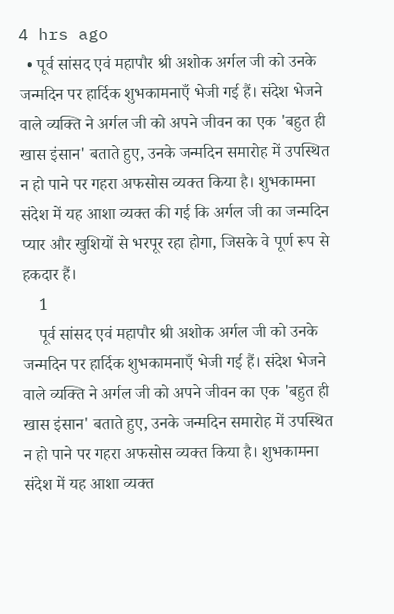4 hrs ago
  • पूर्व सांसद एवं महापौर श्री अशोक अर्गल जी को उनके जन्मदिन पर हार्दिक शुभकामनाएँ भेजी गई हैं। संदेश भेजने वाले व्यक्ति ने अर्गल जी को अपने जीवन का एक 'बहुत ही खास इंसान' बताते हुए, उनके जन्मदिन समारोह में उपस्थित न हो पाने पर गहरा अफसोस व्यक्त किया है। शुभकामना संदेश में यह आशा व्यक्त की गई कि अर्गल जी का जन्मदिन प्यार और खुशियों से भरपूर रहा होगा, जिसके वे पूर्ण रूप से हकदार हैं।
    1
    पूर्व सांसद एवं महापौर श्री अशोक अर्गल जी को उनके जन्मदिन पर हार्दिक शुभकामनाएँ भेजी गई हैं। संदेश भेजने वाले व्यक्ति ने अर्गल जी को अपने जीवन का एक 'बहुत ही खास इंसान' बताते हुए, उनके जन्मदिन समारोह में उपस्थित न हो पाने पर गहरा अफसोस व्यक्त किया है। शुभकामना संदेश में यह आशा व्यक्त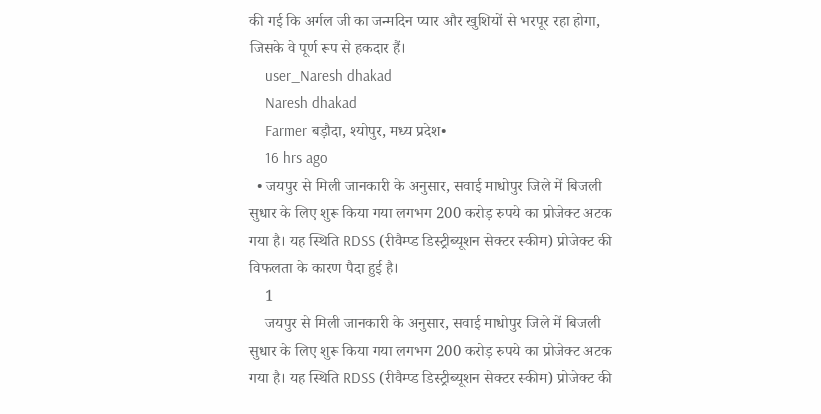की गई कि अर्गल जी का जन्मदिन प्यार और खुशियों से भरपूर रहा होगा, जिसके वे पूर्ण रूप से हकदार हैं।
    user_Naresh dhakad
    Naresh dhakad
    Farmer बड़ौदा, श्योपुर, मध्य प्रदेश•
    16 hrs ago
  • जयपुर से मिली जानकारी के अनुसार, सवाई माधोपुर जिले में बिजली सुधार के लिए शुरू किया गया लगभग 200 करोड़ रुपये का प्रोजेक्ट अटक गया है। यह स्थिति RDSS (रीवैम्प्ड डिस्ट्रीब्यूशन सेक्टर स्कीम) प्रोजेक्ट की विफलता के कारण पैदा हुई है।
    1
    जयपुर से मिली जानकारी के अनुसार, सवाई माधोपुर जिले में बिजली सुधार के लिए शुरू किया गया लगभग 200 करोड़ रुपये का प्रोजेक्ट अटक गया है। यह स्थिति RDSS (रीवैम्प्ड डिस्ट्रीब्यूशन सेक्टर स्कीम) प्रोजेक्ट की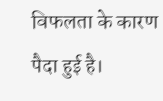विफलता के कारण पैदा हुई है।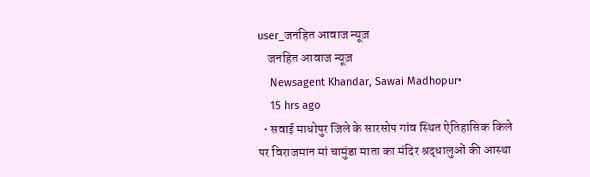user_जनहित आवाज न्यूज़
    जनहित आवाज न्यूज़
    Newsagent Khandar, Sawai Madhopur•
    15 hrs ago
  • सवाई माधोपुर जिले के सारसोप गांव स्थित ऐतिहासिक किले पर विराजमान मां चामुंडा माता का मंदिर श्रद्धालुओं की आस्था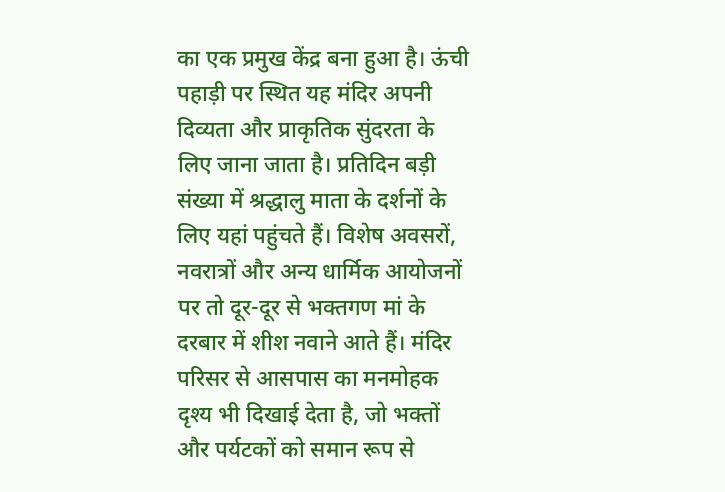का एक प्रमुख केंद्र बना हुआ है। ऊंची पहाड़ी पर स्थित यह मंदिर अपनी दिव्यता और प्राकृतिक सुंदरता के लिए जाना जाता है। प्रतिदिन बड़ी संख्या में श्रद्धालु माता के दर्शनों के लिए यहां पहुंचते हैं। विशेष अवसरों, नवरात्रों और अन्य धार्मिक आयोजनों पर तो दूर-दूर से भक्तगण मां के दरबार में शीश नवाने आते हैं। मंदिर परिसर से आसपास का मनमोहक दृश्य भी दिखाई देता है, जो भक्तों और पर्यटकों को समान रूप से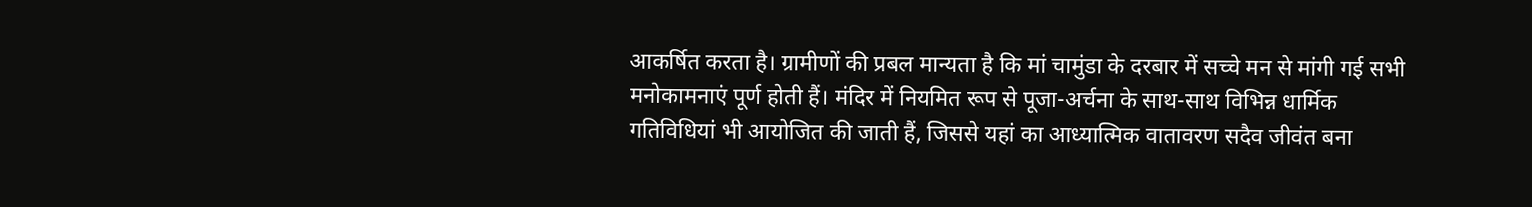आकर्षित करता है। ग्रामीणों की प्रबल मान्यता है कि मां चामुंडा के दरबार में सच्चे मन से मांगी गई सभी मनोकामनाएं पूर्ण होती हैं। मंदिर में नियमित रूप से पूजा-अर्चना के साथ-साथ विभिन्न धार्मिक गतिविधियां भी आयोजित की जाती हैं, जिससे यहां का आध्यात्मिक वातावरण सदैव जीवंत बना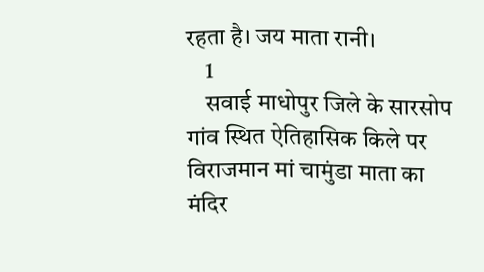रहता है। जय माता रानी।
    1
    सवाई माधोपुर जिले के सारसोप गांव स्थित ऐतिहासिक किले पर विराजमान मां चामुंडा माता का मंदिर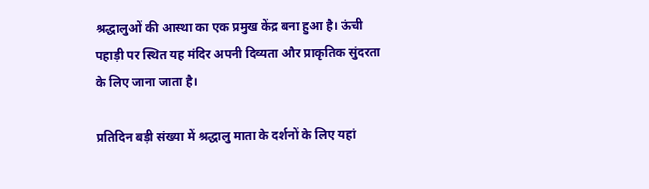श्रद्धालुओं की आस्था का एक प्रमुख केंद्र बना हुआ है। ऊंची पहाड़ी पर स्थित यह मंदिर अपनी दिव्यता और प्राकृतिक सुंदरता के लिए जाना जाता है।

प्रतिदिन बड़ी संख्या में श्रद्धालु माता के दर्शनों के लिए यहां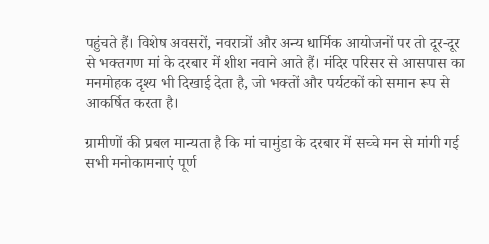पहुंचते हैं। विशेष अवसरों, नवरात्रों और अन्य धार्मिक आयोजनों पर तो दूर-दूर से भक्तगण मां के दरबार में शीश नवाने आते हैं। मंदिर परिसर से आसपास का मनमोहक दृश्य भी दिखाई देता है, जो भक्तों और पर्यटकों को समान रूप से आकर्षित करता है।

ग्रामीणों की प्रबल मान्यता है कि मां चामुंडा के दरबार में सच्चे मन से मांगी गई सभी मनोकामनाएं पूर्ण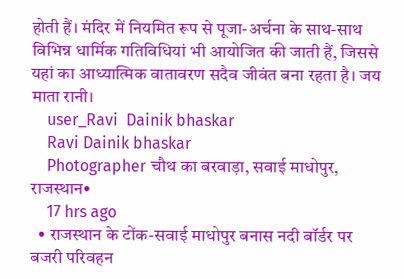होती हैं। मंदिर में नियमित रूप से पूजा-अर्चना के साथ-साथ विभिन्न धार्मिक गतिविधियां भी आयोजित की जाती हैं, जिससे यहां का आध्यात्मिक वातावरण सदैव जीवंत बना रहता है। जय माता रानी।
    user_Ravi  Dainik bhaskar
    Ravi Dainik bhaskar
    Photographer चौथ का बरवाड़ा, सवाई माधोपुर, राजस्थान•
    17 hrs ago
  • राजस्थान के टोंक-सवाई माधोपुर बनास नदी बॉर्डर पर बजरी परिवहन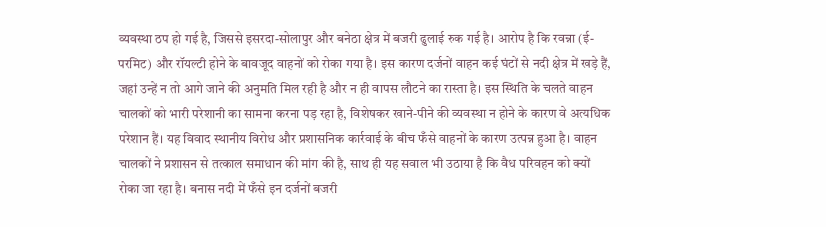व्यवस्था ठप हो गई है, जिससे इसरदा-सोलापुर और बनेठा क्षेत्र में बजरी ढुलाई रुक गई है। आरोप है कि रवन्ना (ई-परमिट) और रॉयल्टी होने के बावजूद वाहनों को रोका गया है। इस कारण दर्जनों वाहन कई घंटों से नदी क्षेत्र में खड़े हैं, जहां उन्हें न तो आगे जाने की अनुमति मिल रही है और न ही वापस लौटने का रास्ता है। इस स्थिति के चलते वाहन चालकों को भारी परेशानी का सामना करना पड़ रहा है, विशेषकर खाने-पीने की व्यवस्था न होने के कारण वे अत्यधिक परेशान हैं। यह विवाद स्थानीय विरोध और प्रशासनिक कार्रवाई के बीच फँसे वाहनों के कारण उत्पन्न हुआ है। वाहन चालकों ने प्रशासन से तत्काल समाधान की मांग की है, साथ ही यह सवाल भी उठाया है कि वैध परिवहन को क्यों रोका जा रहा है। बनास नदी में फँसे इन दर्जनों बजरी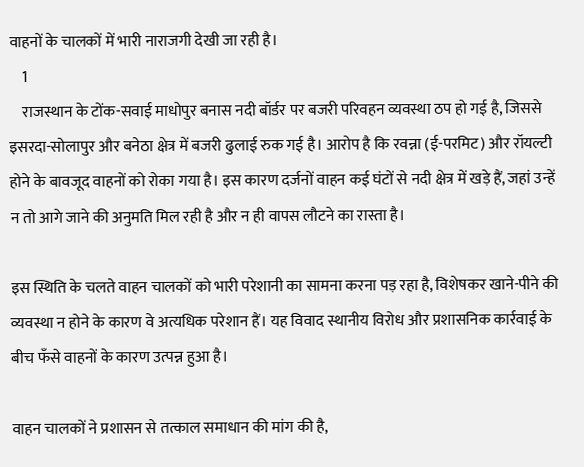वाहनों के चालकों में भारी नाराजगी देखी जा रही है।
    1
    राजस्थान के टोंक-सवाई माधोपुर बनास नदी बॉर्डर पर बजरी परिवहन व्यवस्था ठप हो गई है, जिससे इसरदा-सोलापुर और बनेठा क्षेत्र में बजरी ढुलाई रुक गई है। आरोप है कि रवन्ना (ई-परमिट) और रॉयल्टी होने के बावजूद वाहनों को रोका गया है। इस कारण दर्जनों वाहन कई घंटों से नदी क्षेत्र में खड़े हैं, जहां उन्हें न तो आगे जाने की अनुमति मिल रही है और न ही वापस लौटने का रास्ता है।

इस स्थिति के चलते वाहन चालकों को भारी परेशानी का सामना करना पड़ रहा है, विशेषकर खाने-पीने की व्यवस्था न होने के कारण वे अत्यधिक परेशान हैं। यह विवाद स्थानीय विरोध और प्रशासनिक कार्रवाई के बीच फँसे वाहनों के कारण उत्पन्न हुआ है।

वाहन चालकों ने प्रशासन से तत्काल समाधान की मांग की है,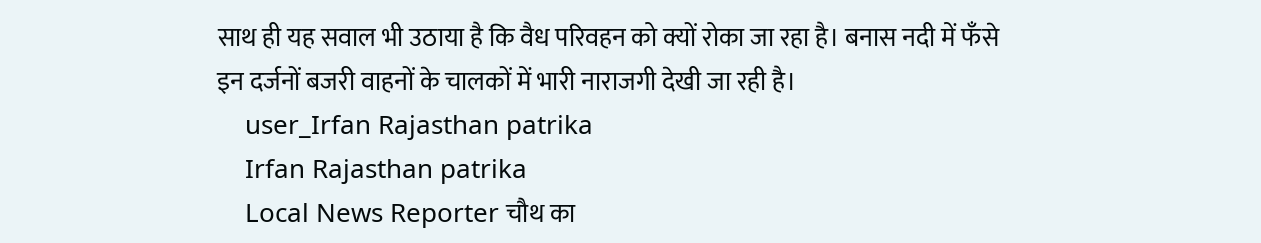साथ ही यह सवाल भी उठाया है कि वैध परिवहन को क्यों रोका जा रहा है। बनास नदी में फँसे इन दर्जनों बजरी वाहनों के चालकों में भारी नाराजगी देखी जा रही है।
    user_Irfan Rajasthan patrika
    Irfan Rajasthan patrika
    Local News Reporter चौथ का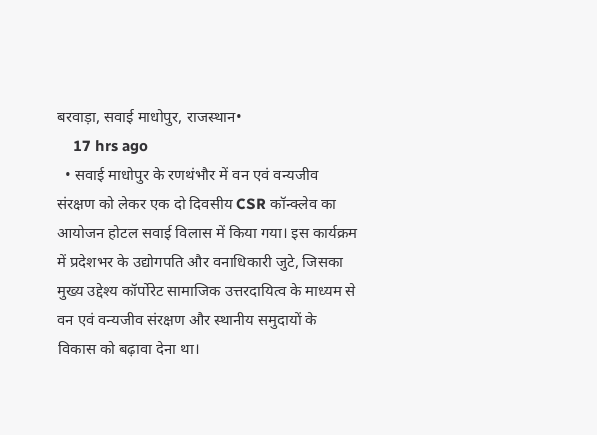बरवाड़ा, सवाई माधोपुर, राजस्थान•
    17 hrs ago
  • सवाई माधोपुर के रणथंभौर में वन एवं वन्यजीव संरक्षण को लेकर एक दो दिवसीय CSR कॉन्क्लेव का आयोजन होटल सवाई विलास में किया गया। इस कार्यक्रम में प्रदेशभर के उद्योगपति और वनाधिकारी जुटे, जिसका मुख्य उद्देश्य कॉर्पोरेट सामाजिक उत्तरदायित्व के माध्यम से वन एवं वन्यजीव संरक्षण और स्थानीय समुदायों के विकास को बढ़ावा देना था।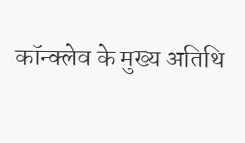कॉन्क्लेव के मुख्य अतिथि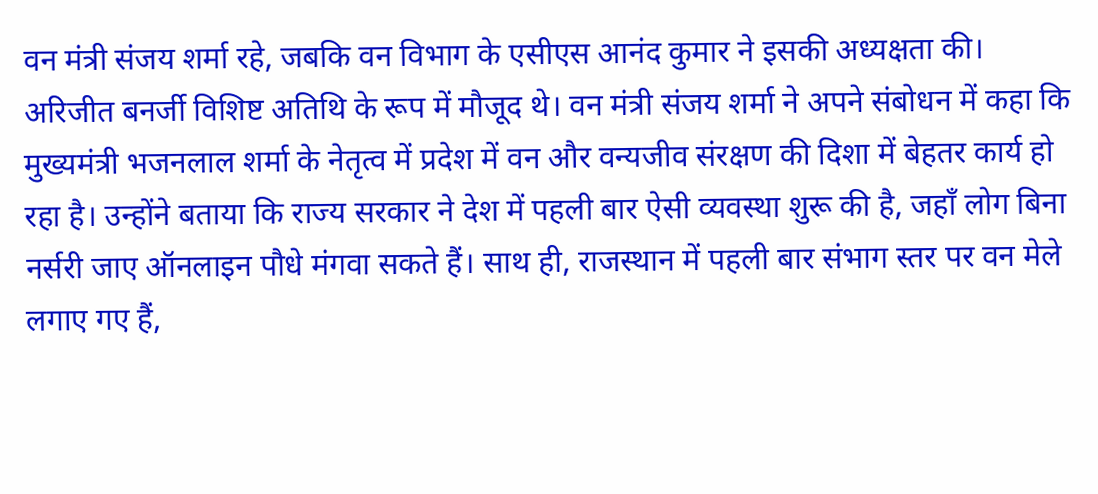वन मंत्री संजय शर्मा रहे, जबकि वन विभाग के एसीएस आनंद कुमार ने इसकी अध्यक्षता की। अरिजीत बनर्जी विशिष्ट अतिथि के रूप में मौजूद थे। वन मंत्री संजय शर्मा ने अपने संबोधन में कहा कि मुख्यमंत्री भजनलाल शर्मा के नेतृत्व में प्रदेश में वन और वन्यजीव संरक्षण की दिशा में बेहतर कार्य हो रहा है। उन्होंने बताया कि राज्य सरकार ने देश में पहली बार ऐसी व्यवस्था शुरू की है, जहाँ लोग बिना नर्सरी जाए ऑनलाइन पौधे मंगवा सकते हैं। साथ ही, राजस्थान में पहली बार संभाग स्तर पर वन मेले लगाए गए हैं,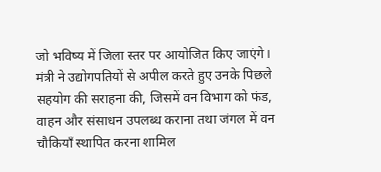जो भविष्य में जिला स्तर पर आयोजित किए जाएंगे। मंत्री ने उद्योगपतियों से अपील करते हुए उनके पिछले सहयोग की सराहना की, जिसमें वन विभाग को फंड, वाहन और संसाधन उपलब्ध कराना तथा जंगल में वन चौकियाँ स्थापित करना शामिल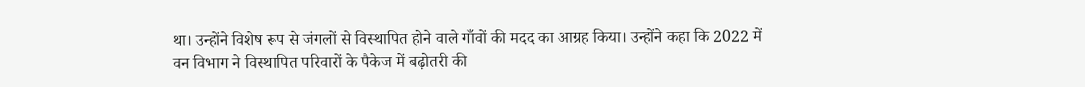था। उन्होंने विशेष रूप से जंगलों से विस्थापित होने वाले गाँवों की मदद का आग्रह किया। उन्होंने कहा कि 2022 में वन विभाग ने विस्थापित परिवारों के पैकेज में बढ़ोतरी की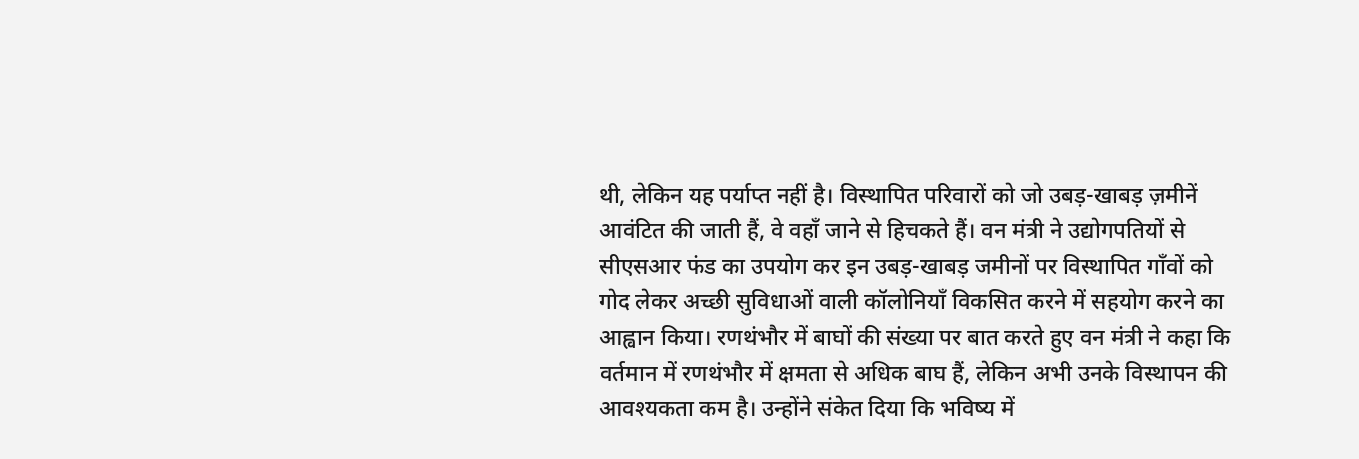थी, लेकिन यह पर्याप्त नहीं है। विस्थापित परिवारों को जो उबड़-खाबड़ ज़मीनें आवंटित की जाती हैं, वे वहाँ जाने से हिचकते हैं। वन मंत्री ने उद्योगपतियों से सीएसआर फंड का उपयोग कर इन उबड़-खाबड़ जमीनों पर विस्थापित गाँवों को गोद लेकर अच्छी सुविधाओं वाली कॉलोनियाँ विकसित करने में सहयोग करने का आह्वान किया। रणथंभौर में बाघों की संख्या पर बात करते हुए वन मंत्री ने कहा कि वर्तमान में रणथंभौर में क्षमता से अधिक बाघ हैं, लेकिन अभी उनके विस्थापन की आवश्यकता कम है। उन्होंने संकेत दिया कि भविष्य में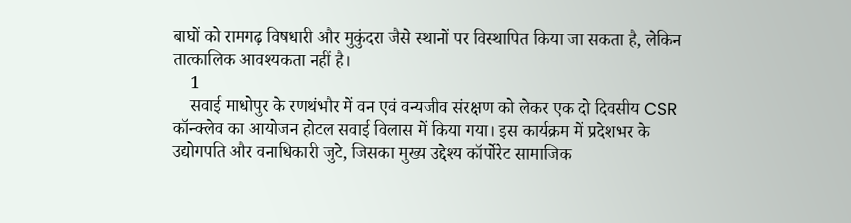बाघों को रामगढ़ विषधारी और मुकुंदरा जैसे स्थानों पर विस्थापित किया जा सकता है, लेकिन तात्कालिक आवश्यकता नहीं है।
    1
    सवाई माधोपुर के रणथंभौर में वन एवं वन्यजीव संरक्षण को लेकर एक दो दिवसीय CSR कॉन्क्लेव का आयोजन होटल सवाई विलास में किया गया। इस कार्यक्रम में प्रदेशभर के उद्योगपति और वनाधिकारी जुटे, जिसका मुख्य उद्देश्य कॉर्पोरेट सामाजिक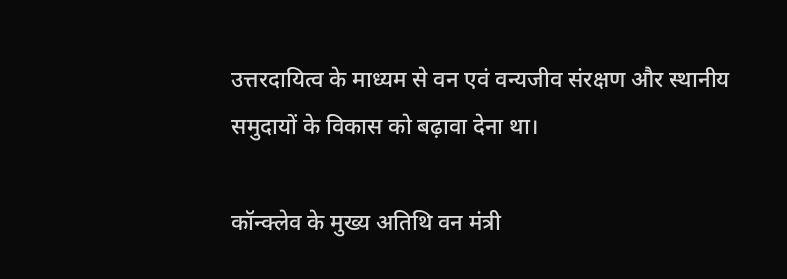उत्तरदायित्व के माध्यम से वन एवं वन्यजीव संरक्षण और स्थानीय समुदायों के विकास को बढ़ावा देना था।

कॉन्क्लेव के मुख्य अतिथि वन मंत्री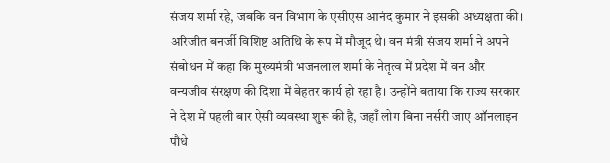संजय शर्मा रहे, जबकि वन विभाग के एसीएस आनंद कुमार ने इसकी अध्यक्षता की। अरिजीत बनर्जी विशिष्ट अतिथि के रूप में मौजूद थे। वन मंत्री संजय शर्मा ने अपने संबोधन में कहा कि मुख्यमंत्री भजनलाल शर्मा के नेतृत्व में प्रदेश में वन और वन्यजीव संरक्षण की दिशा में बेहतर कार्य हो रहा है। उन्होंने बताया कि राज्य सरकार ने देश में पहली बार ऐसी व्यवस्था शुरू की है, जहाँ लोग बिना नर्सरी जाए ऑनलाइन पौधे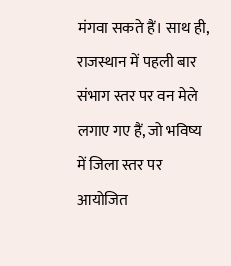मंगवा सकते हैं। साथ ही, राजस्थान में पहली बार संभाग स्तर पर वन मेले लगाए गए हैं, जो भविष्य में जिला स्तर पर आयोजित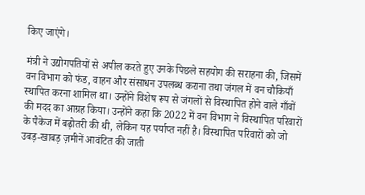किए जाएंगे।

मंत्री ने उद्योगपतियों से अपील करते हुए उनके पिछले सहयोग की सराहना की, जिसमें वन विभाग को फंड, वाहन और संसाधन उपलब्ध कराना तथा जंगल में वन चौकियाँ स्थापित करना शामिल था। उन्होंने विशेष रूप से जंगलों से विस्थापित होने वाले गाँवों की मदद का आग्रह किया। उन्होंने कहा कि 2022 में वन विभाग ने विस्थापित परिवारों के पैकेज में बढ़ोतरी की थी, लेकिन यह पर्याप्त नहीं है। विस्थापित परिवारों को जो उबड़-खाबड़ ज़मीनें आवंटित की जाती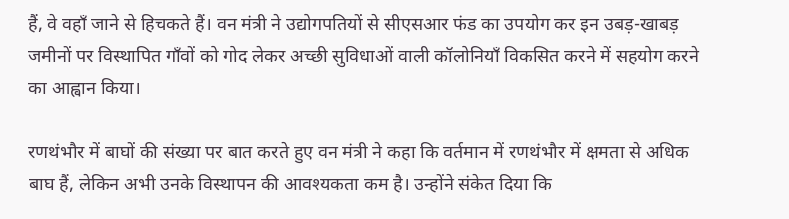हैं, वे वहाँ जाने से हिचकते हैं। वन मंत्री ने उद्योगपतियों से सीएसआर फंड का उपयोग कर इन उबड़-खाबड़ जमीनों पर विस्थापित गाँवों को गोद लेकर अच्छी सुविधाओं वाली कॉलोनियाँ विकसित करने में सहयोग करने का आह्वान किया।

रणथंभौर में बाघों की संख्या पर बात करते हुए वन मंत्री ने कहा कि वर्तमान में रणथंभौर में क्षमता से अधिक बाघ हैं, लेकिन अभी उनके विस्थापन की आवश्यकता कम है। उन्होंने संकेत दिया कि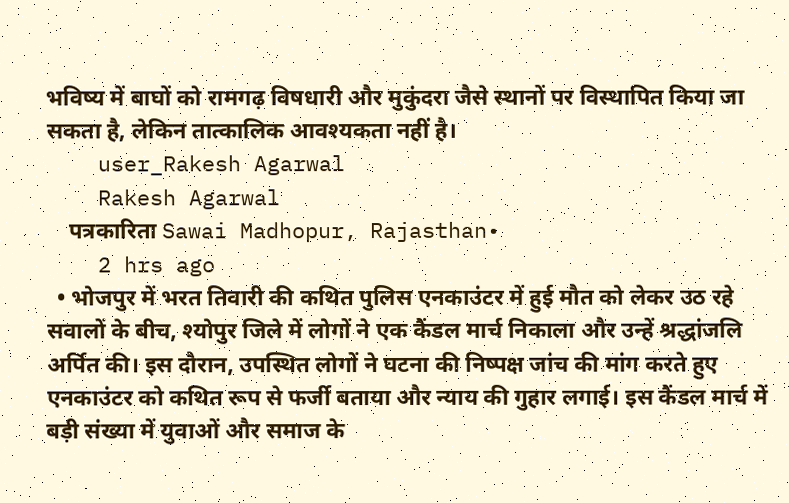भविष्य में बाघों को रामगढ़ विषधारी और मुकुंदरा जैसे स्थानों पर विस्थापित किया जा सकता है, लेकिन तात्कालिक आवश्यकता नहीं है।
    user_Rakesh Agarwal
    Rakesh Agarwal
    पत्रकारिता Sawai Madhopur, Rajasthan•
    2 hrs ago
  • भोजपुर में भरत तिवारी की कथित पुलिस एनकाउंटर में हुई मौत को लेकर उठ रहे सवालों के बीच, श्योपुर जिले में लोगों ने एक कैंडल मार्च निकाला और उन्हें श्रद्धांजलि अर्पित की। इस दौरान, उपस्थित लोगों ने घटना की निष्पक्ष जांच की मांग करते हुए एनकाउंटर को कथित रूप से फर्जी बताया और न्याय की गुहार लगाई। इस कैंडल मार्च में बड़ी संख्या में युवाओं और समाज के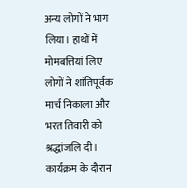अन्य लोगों ने भाग लिया। हाथों में मोमबत्तियां लिए लोगों ने शांतिपूर्वक मार्च निकाला और भरत तिवारी को श्रद्धांजलि दी। कार्यक्रम के दौरान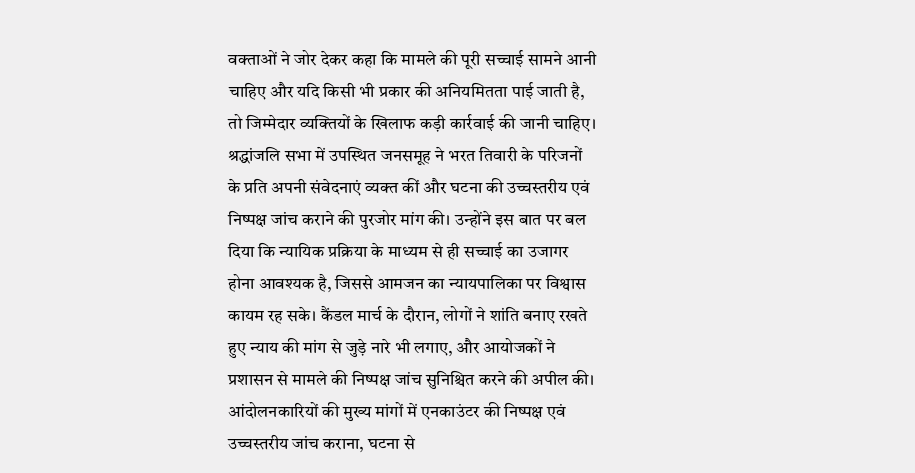वक्ताओं ने जोर देकर कहा कि मामले की पूरी सच्चाई सामने आनी चाहिए और यदि किसी भी प्रकार की अनियमितता पाई जाती है, तो जिम्मेदार व्यक्तियों के खिलाफ कड़ी कार्रवाई की जानी चाहिए। श्रद्धांजलि सभा में उपस्थित जनसमूह ने भरत तिवारी के परिजनों के प्रति अपनी संवेदनाएं व्यक्त कीं और घटना की उच्चस्तरीय एवं निष्पक्ष जांच कराने की पुरजोर मांग की। उन्होंने इस बात पर बल दिया कि न्यायिक प्रक्रिया के माध्यम से ही सच्चाई का उजागर होना आवश्यक है, जिससे आमजन का न्यायपालिका पर विश्वास कायम रह सके। कैंडल मार्च के दौरान, लोगों ने शांति बनाए रखते हुए न्याय की मांग से जुड़े नारे भी लगाए, और आयोजकों ने प्रशासन से मामले की निष्पक्ष जांच सुनिश्चित करने की अपील की। आंदोलनकारियों की मुख्य मांगों में एनकाउंटर की निष्पक्ष एवं उच्चस्तरीय जांच कराना, घटना से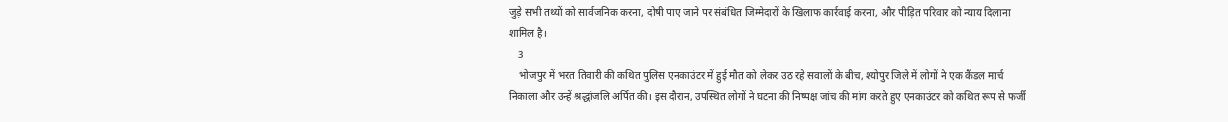जुड़े सभी तथ्यों को सार्वजनिक करना, दोषी पाए जाने पर संबंधित जिम्मेदारों के खिलाफ कार्रवाई करना, और पीड़ित परिवार को न्याय दिलाना शामिल है।
    3
    भोजपुर में भरत तिवारी की कथित पुलिस एनकाउंटर में हुई मौत को लेकर उठ रहे सवालों के बीच, श्योपुर जिले में लोगों ने एक कैंडल मार्च निकाला और उन्हें श्रद्धांजलि अर्पित की। इस दौरान, उपस्थित लोगों ने घटना की निष्पक्ष जांच की मांग करते हुए एनकाउंटर को कथित रूप से फर्जी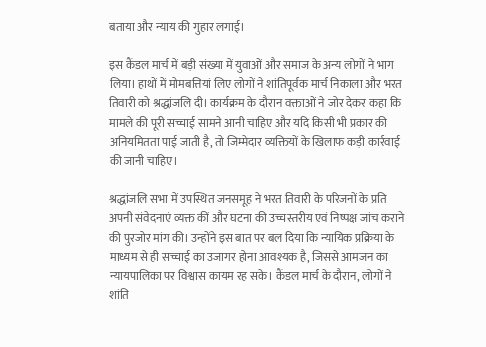बताया और न्याय की गुहार लगाई।

इस कैंडल मार्च में बड़ी संख्या में युवाओं और समाज के अन्य लोगों ने भाग लिया। हाथों में मोमबत्तियां लिए लोगों ने शांतिपूर्वक मार्च निकाला और भरत तिवारी को श्रद्धांजलि दी। कार्यक्रम के दौरान वक्ताओं ने जोर देकर कहा कि मामले की पूरी सच्चाई सामने आनी चाहिए और यदि किसी भी प्रकार की अनियमितता पाई जाती है, तो जिम्मेदार व्यक्तियों के खिलाफ कड़ी कार्रवाई की जानी चाहिए।

श्रद्धांजलि सभा में उपस्थित जनसमूह ने भरत तिवारी के परिजनों के प्रति अपनी संवेदनाएं व्यक्त कीं और घटना की उच्चस्तरीय एवं निष्पक्ष जांच कराने की पुरजोर मांग की। उन्होंने इस बात पर बल दिया कि न्यायिक प्रक्रिया के माध्यम से ही सच्चाई का उजागर होना आवश्यक है, जिससे आमजन का न्यायपालिका पर विश्वास कायम रह सके। कैंडल मार्च के दौरान, लोगों ने शांति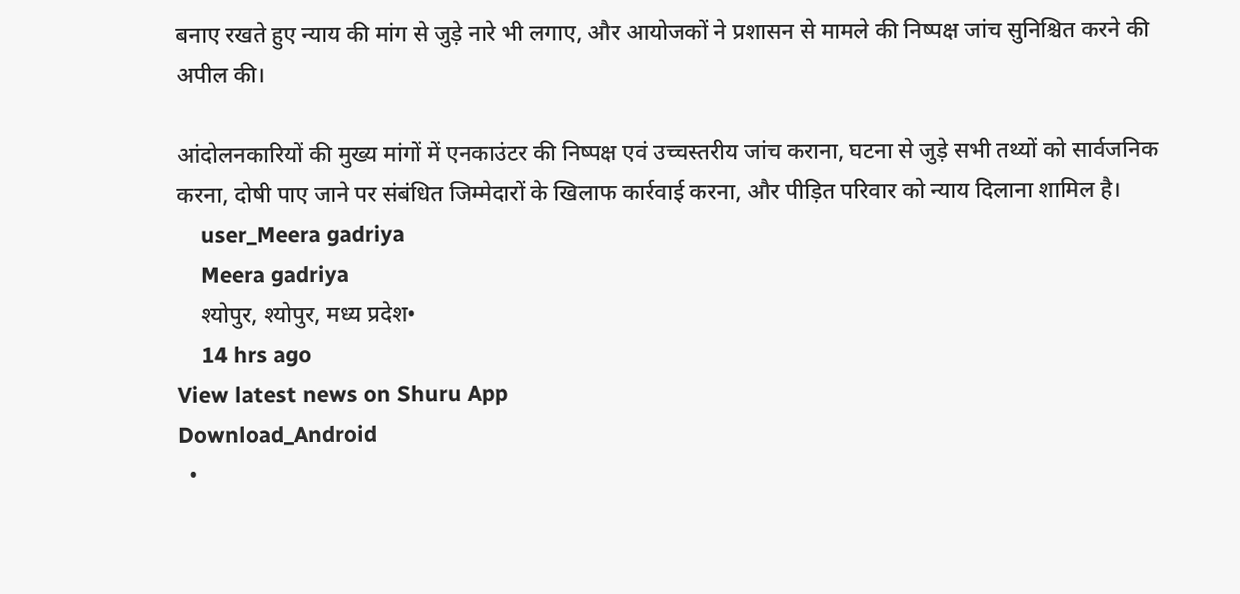बनाए रखते हुए न्याय की मांग से जुड़े नारे भी लगाए, और आयोजकों ने प्रशासन से मामले की निष्पक्ष जांच सुनिश्चित करने की अपील की।

आंदोलनकारियों की मुख्य मांगों में एनकाउंटर की निष्पक्ष एवं उच्चस्तरीय जांच कराना, घटना से जुड़े सभी तथ्यों को सार्वजनिक करना, दोषी पाए जाने पर संबंधित जिम्मेदारों के खिलाफ कार्रवाई करना, और पीड़ित परिवार को न्याय दिलाना शामिल है।
    user_Meera gadriya
    Meera gadriya
    श्योपुर, श्योपुर, मध्य प्रदेश•
    14 hrs ago
View latest news on Shuru App
Download_Android
  •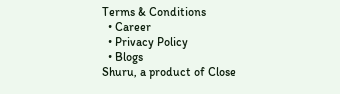Terms & Conditions
  • Career
  • Privacy Policy
  • Blogs
Shuru, a product of Close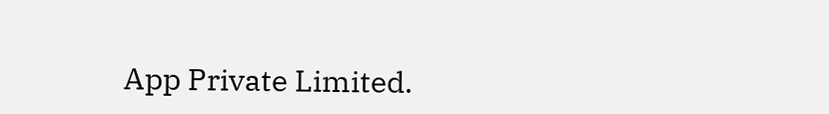App Private Limited.